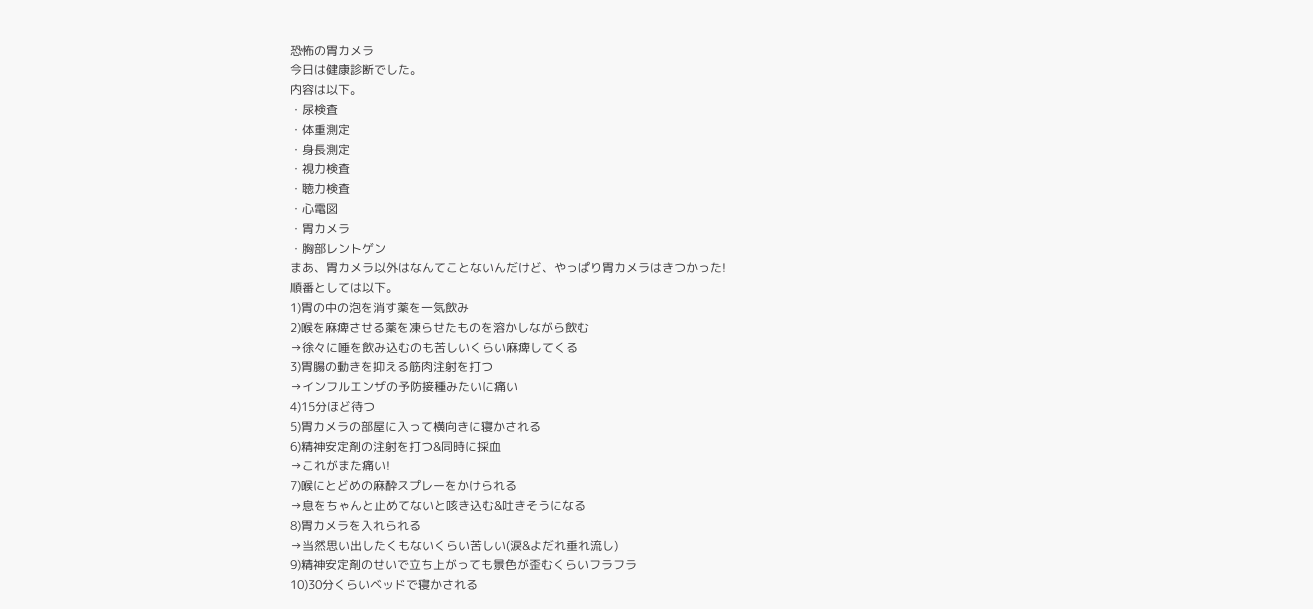恐怖の胃カメラ
今日は健康診断でした。
内容は以下。
・尿検査
・体重測定
・身長測定
・視力検査
・聴力検査
・心電図
・胃カメラ
・胸部レントゲン
まあ、胃カメラ以外はなんてことないんだけど、やっぱり胃カメラはきつかった!
順番としては以下。
1)胃の中の泡を消す薬を一気飲み
2)喉を麻痺させる薬を凍らせたものを溶かしながら飲む
→徐々に唾を飲み込むのも苦しいくらい麻痺してくる
3)胃腸の動きを抑える筋肉注射を打つ
→インフルエンザの予防接種みたいに痛い
4)15分ほど待つ
5)胃カメラの部屋に入って横向きに寝かされる
6)精神安定剤の注射を打つ&同時に採血
→これがまた痛い!
7)喉にとどめの麻酔スプレーをかけられる
→息をちゃんと止めてないと咳き込む&吐きそうになる
8)胃カメラを入れられる
→当然思い出したくもないくらい苦しい(涙&よだれ垂れ流し)
9)精神安定剤のせいで立ち上がっても景色が歪むくらいフラフラ
10)30分くらいベッドで寝かされる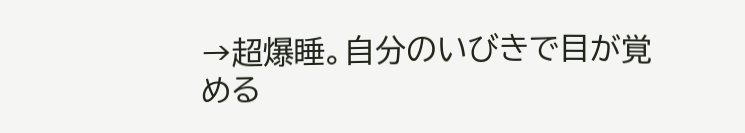→超爆睡。自分のいびきで目が覚める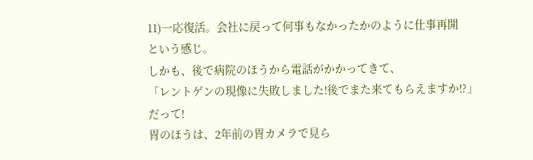11)一応復活。会社に戻って何事もなかったかのように仕事再開
という感じ。
しかも、後で病院のほうから電話がかかってきて、
「レントゲンの現像に失敗しました!後でまた来てもらえますか!?」
だって!
胃のほうは、2年前の胃カメラで見ら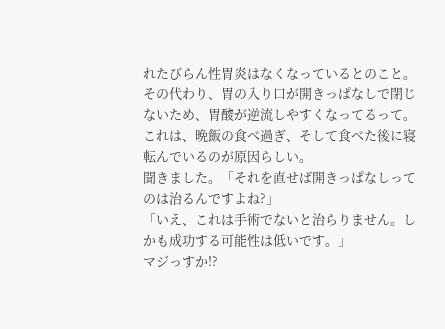れたびらん性胃炎はなくなっているとのこと。
その代わり、胃の入り口が開きっぱなしで閉じないため、胃酸が逆流しやすくなってるって。
これは、晩飯の食べ過ぎ、そして食べた後に寝転んでいるのが原因らしい。
聞きました。「それを直せば開きっぱなしってのは治るんですよね?」
「いえ、これは手術でないと治らりません。しかも成功する可能性は低いです。」
マジっすか!?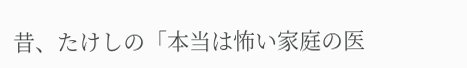昔、たけしの「本当は怖い家庭の医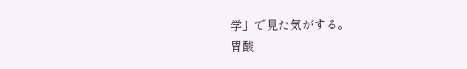学」で見た気がする。
胃酸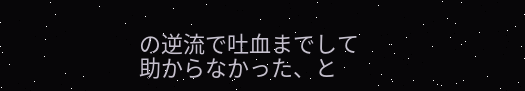の逆流で吐血までして助からなかった、と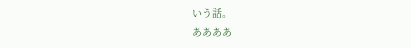いう話。
ああああ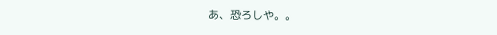あ、恐ろしや。。